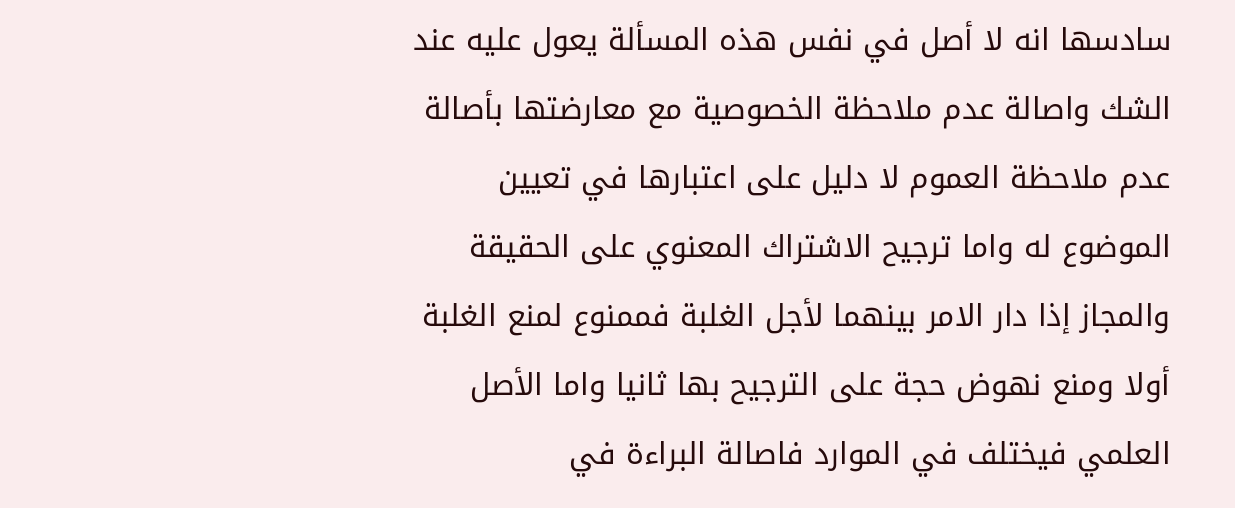سادسها انه لا أصل في نفس هذه المسألة يعول عليه عند الشك واصالة عدم ملاحظة الخصوصية مع معارضتها بأصالة عدم ملاحظة العموم لا دليل على اعتبارها في تعيين الموضوع له واما ترجيح الاشتراك المعنوي على الحقيقة والمجاز إذا دار الامر بينهما لأجل الغلبة فممنوع لمنع الغلبة أولا ومنع نهوض حجة على الترجيح بها ثانيا واما الأصل العلمي فيختلف في الموارد فاصالة البراءة في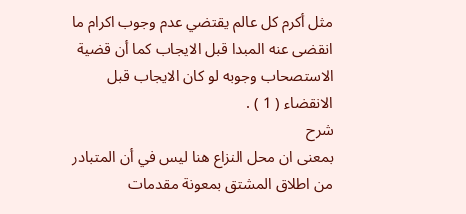مثل أكرم كل عالم يقتضي عدم وجوب اكرام ما انقضى عنه المبدا قبل الايجاب كما أن قضية الاستصحاب وجوبه لو كان الايجاب قبل الانقضاء ( 1 ) .
شرح
بمعنى ان محل النزاع هنا ليس في أن المتبادر من اطلاق المشتق بمعونة مقدمات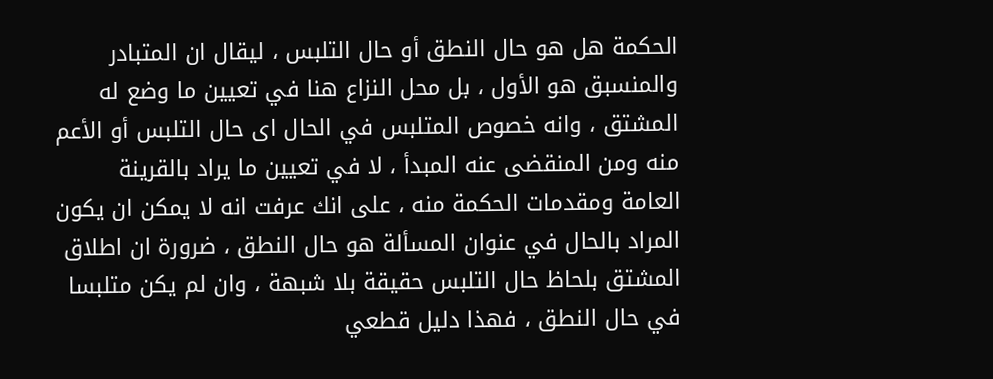الحكمة هل هو حال النطق أو حال التلبس ، ليقال ان المتبادر والمنسبق هو الأول ، بل محل النزاع هنا في تعيين ما وضع له المشتق ، وانه خصوص المتلبس في الحال اى حال التلبس أو الأعم منه ومن المنقضى عنه المبدأ ، لا في تعيين ما يراد بالقرينة العامة ومقدمات الحكمة منه ، على انك عرفت انه لا يمكن ان يكون المراد بالحال في عنوان المسألة هو حال النطق ، ضرورة ان اطلاق المشتق بلحاظ حال التلبس حقيقة بلا شبهة ، وان لم يكن متلبسا في حال النطق ، فهذا دليل قطعي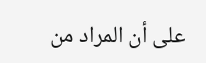على أن المراد من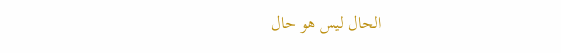الحال ليس هو حال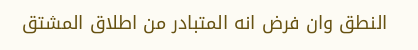النطق وان فرض انه المتبادر من اطلاق المشتق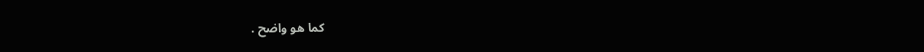كما هو واضح .